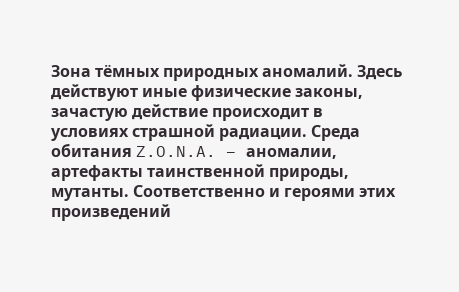Зона тёмных природных аномалий. Здесь действуют иные физические законы, зачастую действие происходит в условиях страшной радиации. Среда обитания Z.O.N.A. – аномалии, артефакты таинственной природы, мутанты. Соответственно и героями этих произведений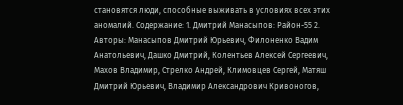становятся люди, способные выживать в условиях всех этих аномалий. Содержание: 1. Дмитрий Манасыпов: Район-55 2.
Авторы: Манасыпов Дмитрий Юрьевич, Филоненко Вадим Анатольевич, Дашко Дмитрий, Колентьев Алексей Сергеевич, Махов Владимир, Стрелко Андрей, Климовцев Сергей, Матяш Дмитрий Юрьевич, Владимир Александрович Кривоногов,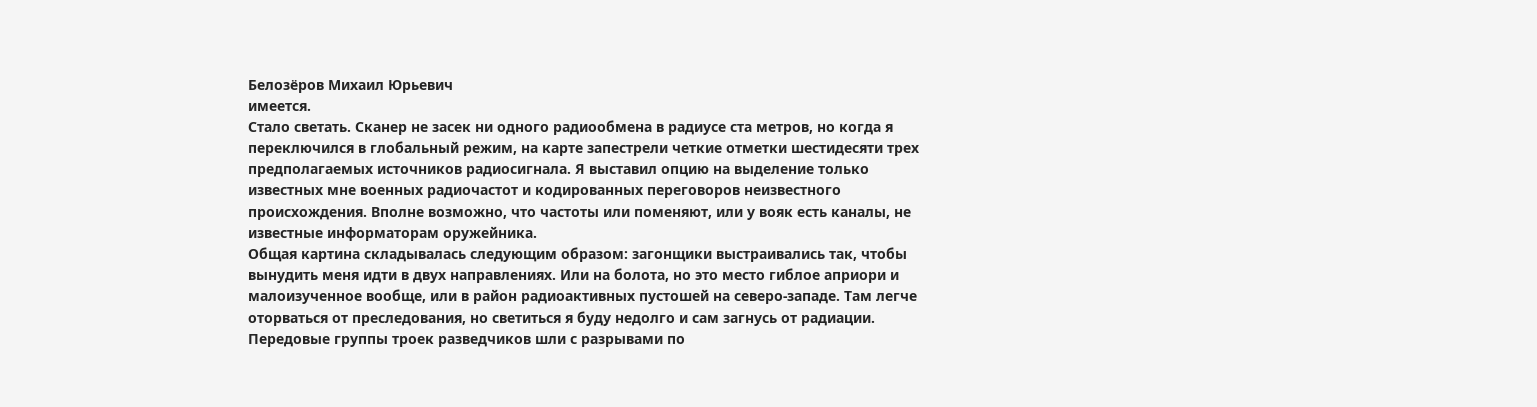Белозёров Михаил Юрьевич
имеется.
Стало светать. Сканер не засек ни одного радиообмена в радиусе ста метров, но когда я переключился в глобальный режим, на карте запестрели четкие отметки шестидесяти трех предполагаемых источников радиосигнала. Я выставил опцию на выделение только известных мне военных радиочастот и кодированных переговоров неизвестного происхождения. Вполне возможно, что частоты или поменяют, или у вояк есть каналы, не известные информаторам оружейника.
Общая картина складывалась следующим образом: загонщики выстраивались так, чтобы вынудить меня идти в двух направлениях. Или на болота, но это место гиблое априори и малоизученное вообще, или в район радиоактивных пустошей на северо-западе. Там легче оторваться от преследования, но светиться я буду недолго и сам загнусь от радиации. Передовые группы троек разведчиков шли с разрывами по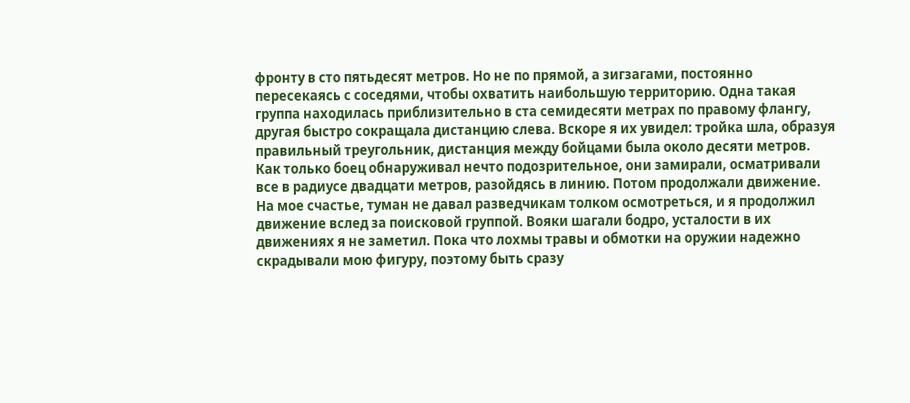фронту в сто пятьдесят метров. Но не по прямой, а зигзагами, постоянно пересекаясь с соседями, чтобы охватить наибольшую территорию. Одна такая группа находилась приблизительно в ста семидесяти метрах по правому флангу, другая быстро сокращала дистанцию слева. Вскоре я их увидел: тройка шла, образуя правильный треугольник, дистанция между бойцами была около десяти метров. Как только боец обнаруживал нечто подозрительное, они замирали, осматривали все в радиусе двадцати метров, разойдясь в линию. Потом продолжали движение. На мое счастье, туман не давал разведчикам толком осмотреться, и я продолжил движение вслед за поисковой группой. Вояки шагали бодро, усталости в их движениях я не заметил. Пока что лохмы травы и обмотки на оружии надежно скрадывали мою фигуру, поэтому быть сразу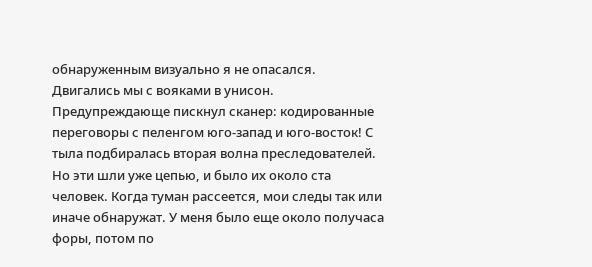обнаруженным визуально я не опасался. Двигались мы с вояками в унисон. Предупреждающе пискнул сканер: кодированные переговоры с пеленгом юго-запад и юго-восток! С тыла подбиралась вторая волна преследователей. Но эти шли уже цепью, и было их около ста человек. Когда туман рассеется, мои следы так или иначе обнаружат. У меня было еще около получаса форы, потом по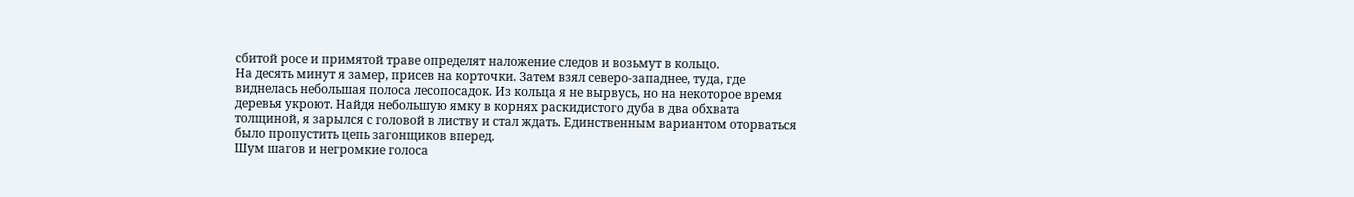сбитой росе и примятой траве определят наложение следов и возьмут в кольцо.
На десять минут я замер, присев на корточки. Затем взял северо-западнее, туда, где виднелась небольшая полоса лесопосадок. Из кольца я не вырвусь, но на некоторое время деревья укроют. Найдя небольшую ямку в корнях раскидистого дуба в два обхвата толщиной, я зарылся с головой в листву и стал ждать. Единственным вариантом оторваться было пропустить цепь загонщиков вперед.
Шум шагов и негромкие голоса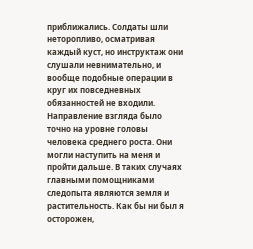приближались. Солдаты шли неторопливо, осматривая каждый куст, но инструктаж они слушали невнимательно, и вообще подобные операции в круг их повседневных обязанностей не входили. Направление взгляда было точно на уровне головы человека среднего роста. Они могли наступить на меня и пройти дальше. В таких случаях главными помощниками следопыта являются земля и растительность. Как бы ни был я осторожен,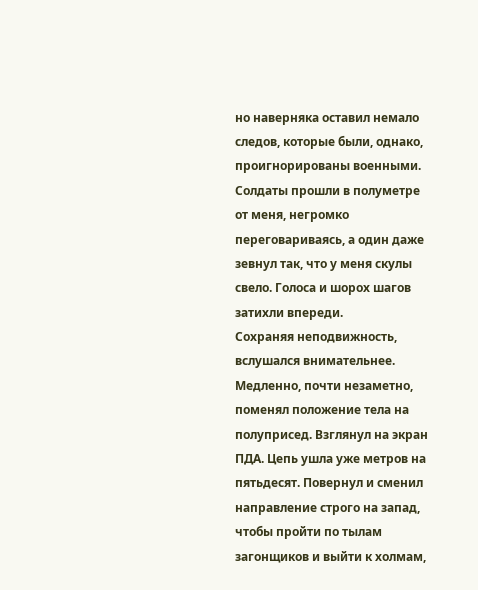но наверняка оставил немало следов, которые были, однако, проигнорированы военными. Солдаты прошли в полуметре от меня, негромко переговариваясь, а один даже зевнул так, что у меня скулы свело. Голоса и шорох шагов затихли впереди.
Сохраняя неподвижность, вслушался внимательнее. Медленно, почти незаметно, поменял положение тела на полуприсед. Взглянул на экран ПДА. Цепь ушла уже метров на пятьдесят. Повернул и сменил направление строго на запад, чтобы пройти по тылам загонщиков и выйти к холмам,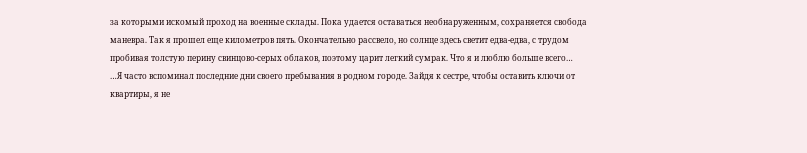за которыми искомый проход на военные склады. Пока удается оставаться необнаруженным, сохраняется свобода маневра. Так я прошел еще километров пять. Окончательно рассвело, но солнце здесь светит едва-едва, с трудом пробивая толстую перину свинцово-серых облаков, поэтому царит легкий сумрак. Что я и люблю больше всего…
…Я часто вспоминал последние дни своего пребывания в родном городе. Зайдя к сестре, чтобы оставить ключи от квартиры, я не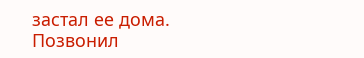застал ее дома. Позвонил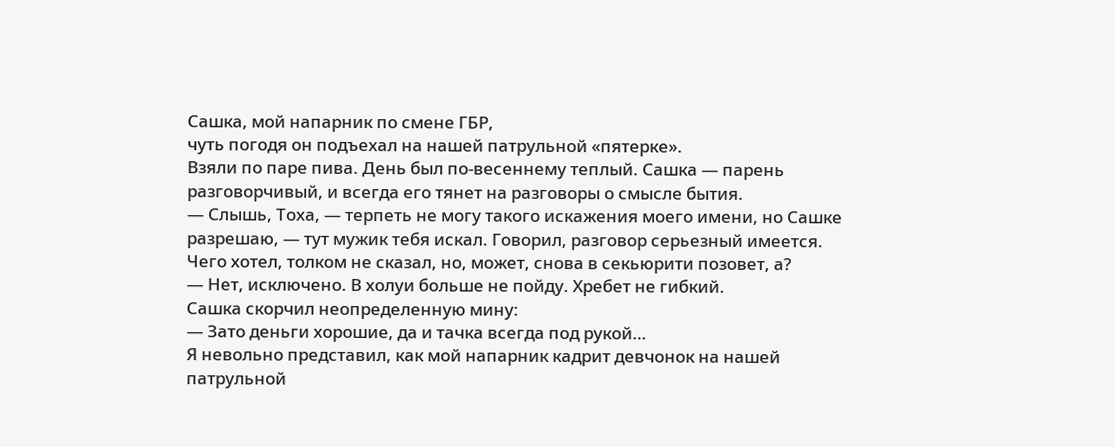Сашка, мой напарник по смене ГБР,
чуть погодя он подъехал на нашей патрульной «пятерке».
Взяли по паре пива. День был по-весеннему теплый. Сашка — парень разговорчивый, и всегда его тянет на разговоры о смысле бытия.
— Слышь, Тоха, — терпеть не могу такого искажения моего имени, но Сашке разрешаю, — тут мужик тебя искал. Говорил, разговор серьезный имеется. Чего хотел, толком не сказал, но, может, снова в секьюрити позовет, а?
— Нет, исключено. В холуи больше не пойду. Хребет не гибкий.
Сашка скорчил неопределенную мину:
— Зато деньги хорошие, да и тачка всегда под рукой…
Я невольно представил, как мой напарник кадрит девчонок на нашей патрульной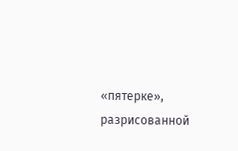«пятерке», разрисованной